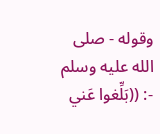وقوله - صلى الله عليه وسلم -: ((بَلِّغوا عَني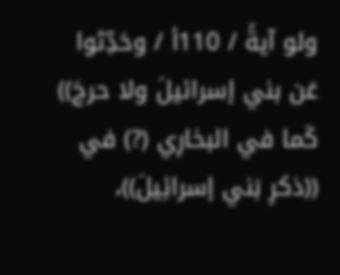ولو آيةً / 110أ / وحَدِّثوا عَن بني إسرائيلَ ولا حرجَ)) كَما في البخارِي (?) في ((ذكرِ بَني إسرائِيلَ))،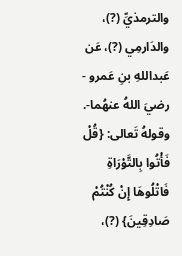والترمذيِّ (?)، والدَارمِي (?)، عَن عَبداللهِ بنِ عَمرو - رضيَ اللهُ عنهُما-.
وقولهُ تَعالى: {قُلْ فَأْتُوا بِالتَّوْرَاةِ فَاتْلُوهَا إِنْ كُنْتُمْ صَادِقِينَ} (?)،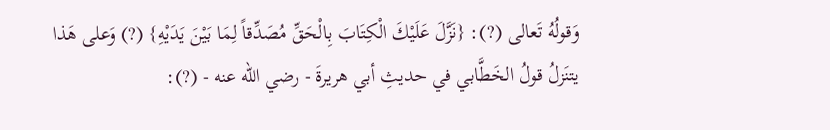وَقولُهُ تَعالى (?): {نَزَّلَ عَلَيْكَ الْكِتَابَ بِالْحَقِّ مُصَدِّقاً لِمَا بَيْنَ يَدَيْهِ} (?) وَعلى هَذا يتنَزلُ قولُ الخَطَّابي في حديثِ أبي هريرةَ - رضي الله عنه - (?):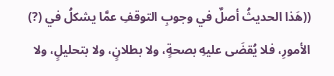((هَذا الحديثُ أصلٌ في وجوبِ التوقفِ عمَّا يشكلُ في (?) الأمورِ، فلا يُقضَى عليهِ بصحةٍ، ولا بطلانٍ، ولا بتحليلٍ، ولا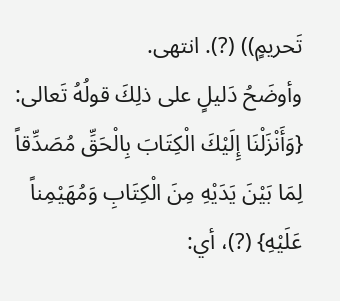تَحريمٍ)) (?). انتهى.
وأوضَحُ دَليلٍ على ذلِكَ قولُهُ تَعالى: {وَأَنْزَلْنَا إِلَيْكَ الْكِتَابَ بِالْحَقِّ مُصَدِّقاً لِمَا بَيْنَ يَدَيْهِ مِنَ الْكِتَابِ وَمُهَيْمِناً عَلَيْهِ} (?)، أي: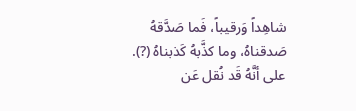شاهِداً وَرقيباً، فَما صَدَّقهُ صَدقناهُ، وما كذَّبهُ كَذبناهُ (?). على أنَّهُ قَد نُقل عَن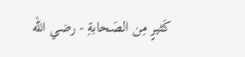كَثيرٍ مِن الصَحابةِ - رضي الله